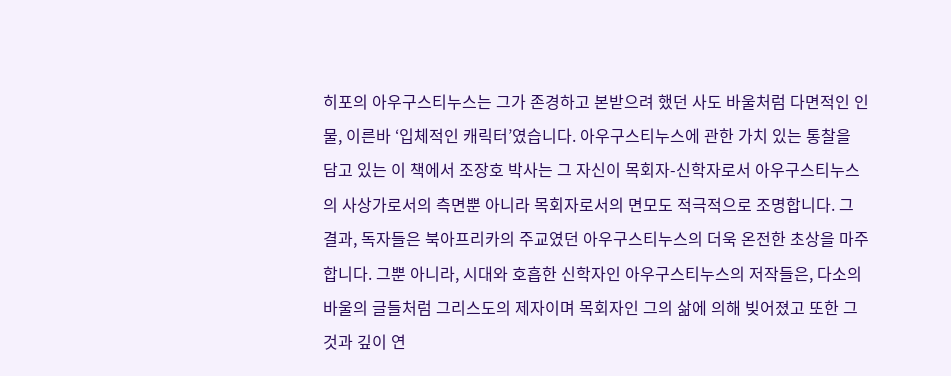히포의 아우구스티누스는 그가 존경하고 본받으려 했던 사도 바울처럼 다면적인 인물, 이른바 ‘입체적인 캐릭터’였습니다. 아우구스티누스에 관한 가치 있는 통찰을 담고 있는 이 책에서 조장호 박사는 그 자신이 목회자-신학자로서 아우구스티누스의 사상가로서의 측면뿐 아니라 목회자로서의 면모도 적극적으로 조명합니다. 그 결과, 독자들은 북아프리카의 주교였던 아우구스티누스의 더욱 온전한 초상을 마주합니다. 그뿐 아니라, 시대와 호흡한 신학자인 아우구스티누스의 저작들은, 다소의 바울의 글들처럼 그리스도의 제자이며 목회자인 그의 삶에 의해 빚어졌고 또한 그것과 깊이 연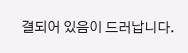결되어 있음이 드러납니다.